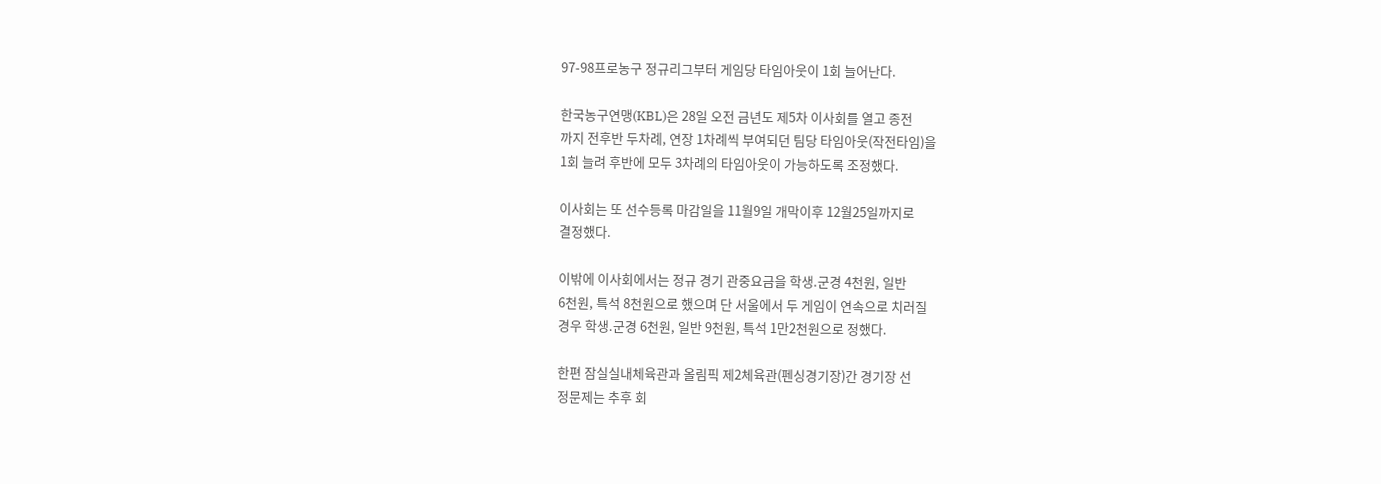97-98프로농구 정규리그부터 게임당 타임아웃이 1회 늘어난다.

한국농구연맹(KBL)은 28일 오전 금년도 제5차 이사회를 열고 종전
까지 전후반 두차례, 연장 1차례씩 부여되던 팀당 타임아웃(작전타임)을
1회 늘려 후반에 모두 3차례의 타임아웃이 가능하도록 조정했다.

이사회는 또 선수등록 마감일을 11월9일 개막이후 12월25일까지로
결정했다.

이밖에 이사회에서는 정규 경기 관중요금을 학생.군경 4천원, 일반
6천원, 특석 8천원으로 했으며 단 서울에서 두 게임이 연속으로 치러질
경우 학생.군경 6천원, 일반 9천원, 특석 1만2천원으로 정했다.

한편 잠실실내체육관과 올림픽 제2체육관(펜싱경기장)간 경기장 선
정문제는 추후 회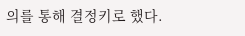의를 통해 결정키로 했다.